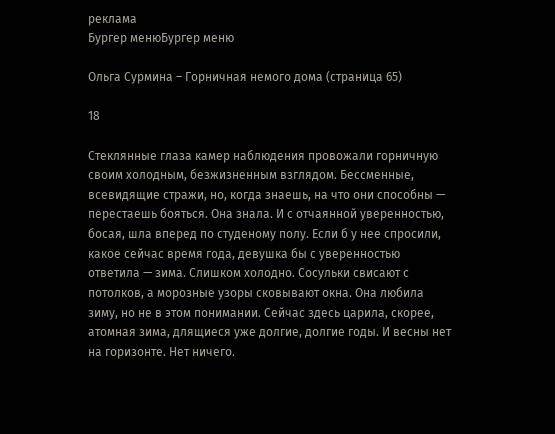реклама
Бургер менюБургер меню

Ольга Сурмина – Горничная немого дома (страница 65)

18

Стеклянные глаза камер наблюдения провожали горничную своим холодным, безжизненным взглядом. Бессменные, всевидящие стражи, но, когда знаешь, на что они способны — перестаешь бояться. Она знала. И с отчаянной уверенностью, босая, шла вперед по студеному полу. Если б у нее спросили, какое сейчас время года, девушка бы с уверенностью ответила — зима. Слишком холодно. Сосульки свисают с потолков, а морозные узоры сковывают окна. Она любила зиму, но не в этом понимании. Сейчас здесь царила, скорее, атомная зима, длящиеся уже долгие, долгие годы. И весны нет на горизонте. Нет ничего.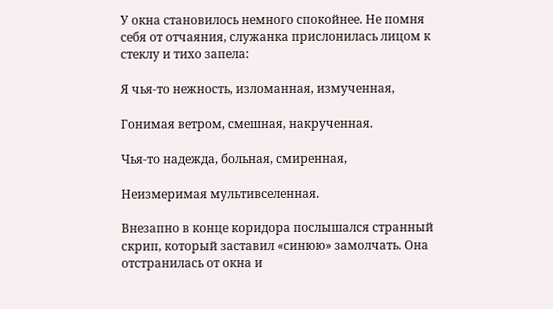У окна становилось немного спокойнее. Не помня себя от отчаяния, служанка прислонилась лицом к стеклу и тихо запела:

Я чья-то нежность, изломанная, измученная,

Гонимая ветром, смешная, накрученная.

Чья-то надежда, больная, смиренная,

Неизмеримая мультивселенная.

Внезапно в конце коридора послышался странный скрип, который заставил «синюю» замолчать. Она отстранилась от окна и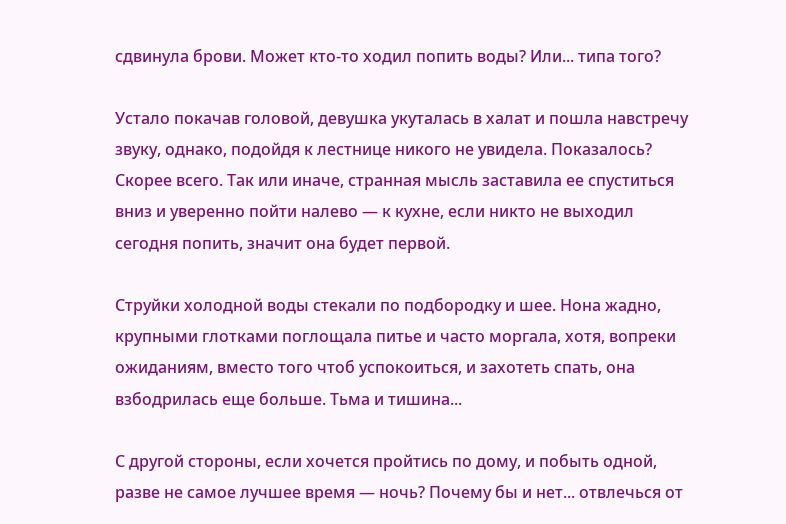сдвинула брови. Может кто-то ходил попить воды? Или... типа того?

Устало покачав головой, девушка укуталась в халат и пошла навстречу звуку, однако, подойдя к лестнице никого не увидела. Показалось? Скорее всего. Так или иначе, странная мысль заставила ее спуститься вниз и уверенно пойти налево — к кухне, если никто не выходил сегодня попить, значит она будет первой.

Струйки холодной воды стекали по подбородку и шее. Нона жадно, крупными глотками поглощала питье и часто моргала, хотя, вопреки ожиданиям, вместо того чтоб успокоиться, и захотеть спать, она взбодрилась еще больше. Тьма и тишина...

С другой стороны, если хочется пройтись по дому, и побыть одной, разве не самое лучшее время — ночь? Почему бы и нет... отвлечься от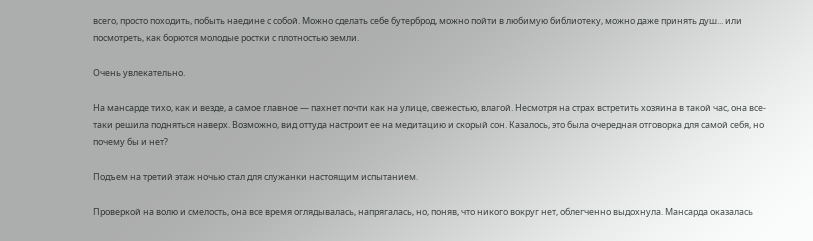всего, просто походить, побыть наедине с собой. Можно сделать себе бутерброд, можно пойти в любимую библиотеку, можно даже принять душ... или посмотреть, как борются молодые ростки с плотностью земли.

Очень увлекательно.

На мансарде тихо, как и везде, а самое главное — пахнет почти как на улице, свежестью, влагой. Несмотря на страх встретить хозяина в такой час, она все-таки решила подняться наверх. Возможно, вид оттуда настроит ее на медитацию и скорый сон. Казалось, это была очередная отговорка для самой себя, но почему бы и нет?

Подъем на третий этаж ночью стал для служанки настоящим испытанием.

Проверкой на волю и смелость, она все время оглядывалась, напрягалась, но, поняв, что никого вокруг нет, облегченно выдохнула. Мансарда оказалась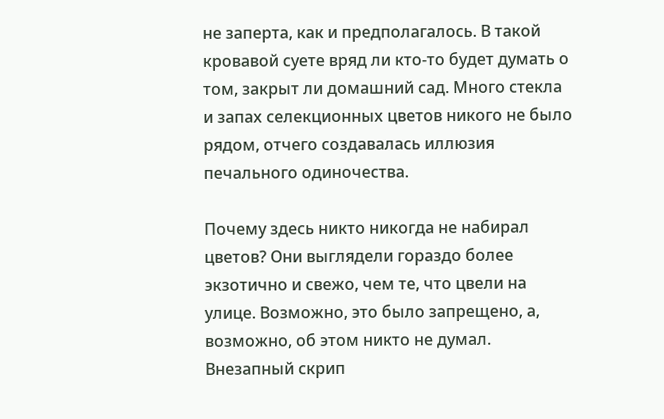не заперта, как и предполагалось. В такой кровавой суете вряд ли кто-то будет думать о том, закрыт ли домашний сад. Много стекла и запах селекционных цветов никого не было рядом, отчего создавалась иллюзия печального одиночества.

Почему здесь никто никогда не набирал цветов? Они выглядели гораздо более экзотично и свежо, чем те, что цвели на улице. Возможно, это было запрещено, а, возможно, об этом никто не думал. Внезапный скрип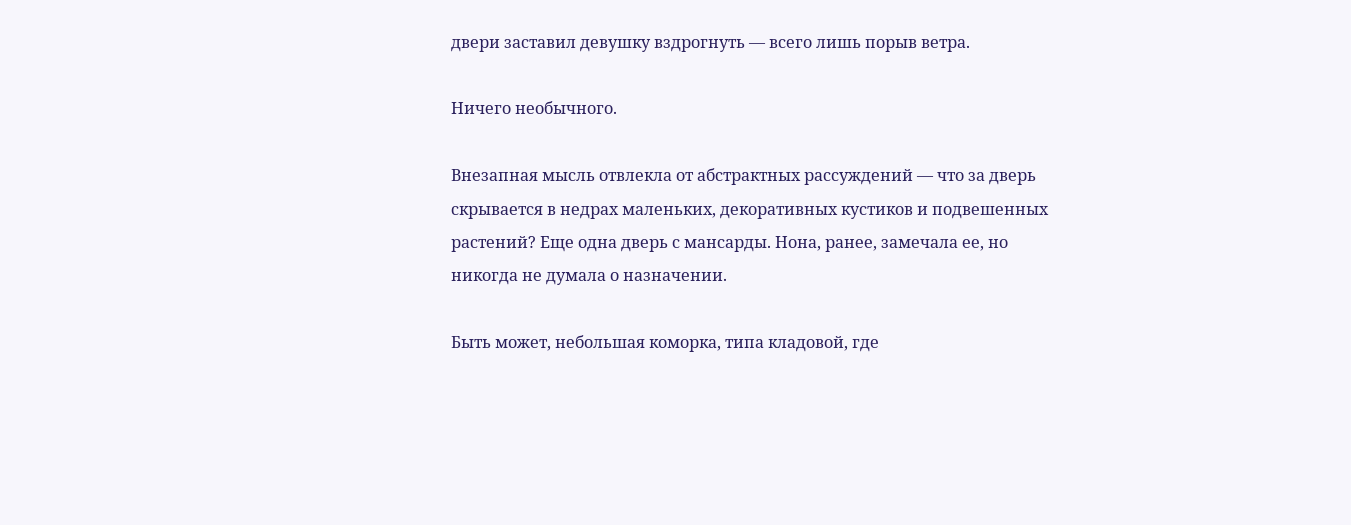двери заставил девушку вздрогнуть — всего лишь порыв ветра.

Ничего необычного.

Внезапная мысль отвлекла от абстрактных рассуждений — что за дверь скрывается в недрах маленьких, декоративных кустиков и подвешенных растений? Еще одна дверь с мансарды. Нона, ранее, замечала ее, но никогда не думала о назначении.

Быть может, небольшая коморка, типа кладовой, где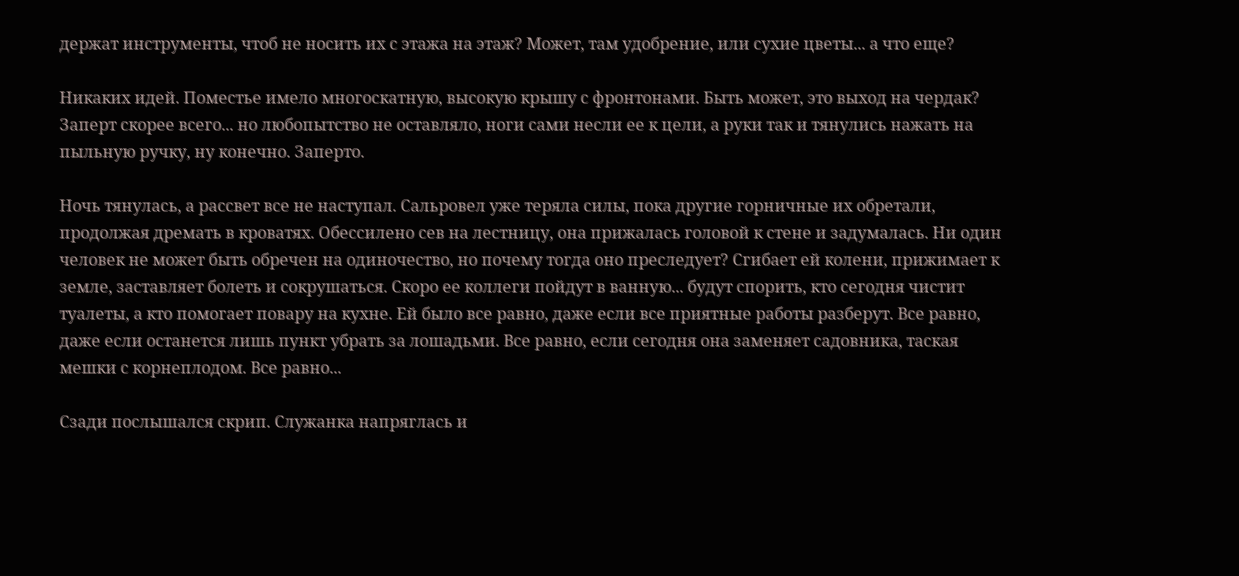держат инструменты, чтоб не носить их с этажа на этаж? Может, там удобрение, или сухие цветы... а что еще?

Никаких идей. Поместье имело многоскатную, высокую крышу с фронтонами. Быть может, это выход на чердак? Заперт скорее всего... но любопытство не оставляло, ноги сами несли ее к цели, а руки так и тянулись нажать на пыльную ручку, ну конечно. Заперто.

Ночь тянулась, а рассвет все не наступал. Сальровел уже теряла силы, пока другие горничные их обретали, продолжая дремать в кроватях. Обессилено сев на лестницу, она прижалась головой к стене и задумалась. Ни один человек не может быть обречен на одиночество, но почему тогда оно преследует? Сгибает ей колени, прижимает к земле, заставляет болеть и сокрушаться. Скоро ее коллеги пойдут в ванную... будут спорить, кто сегодня чистит туалеты, а кто помогает повару на кухне. Ей было все равно, даже если все приятные работы разберут. Все равно, даже если останется лишь пункт убрать за лошадьми. Все равно, если сегодня она заменяет садовника, таская мешки с корнеплодом. Все равно...

Сзади послышался скрип. Служанка напряглась и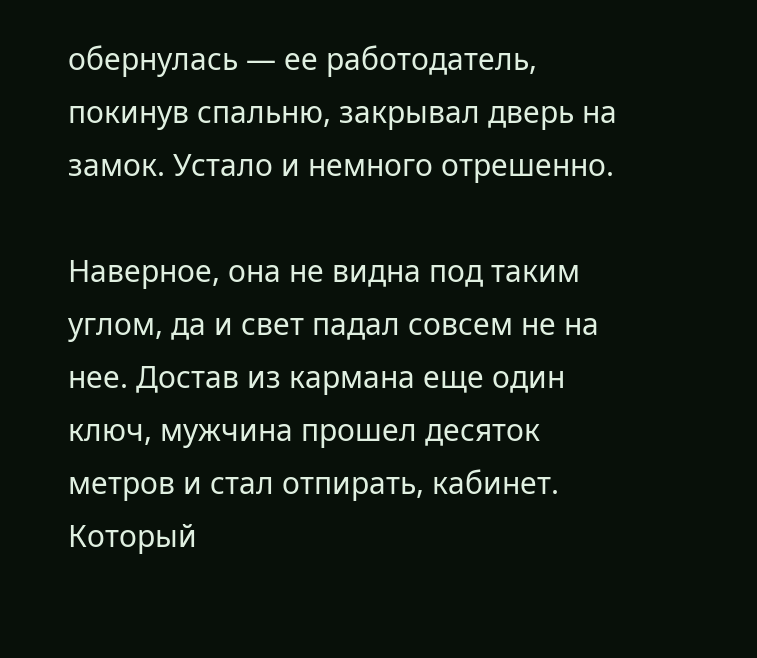обернулась — ее работодатель, покинув спальню, закрывал дверь на замок. Устало и немного отрешенно.

Наверное, она не видна под таким углом, да и свет падал совсем не на нее. Достав из кармана еще один ключ, мужчина прошел десяток метров и стал отпирать, кабинет. Который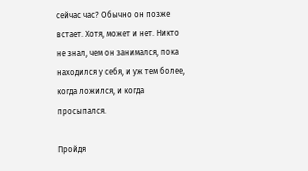сейчас час? Обычно он позже встает. Хотя, может и нет. Никто не знал, чем он занимался, пока находился у себя, и уж тем более, когда ложился, и когда просыпался.

Пройдя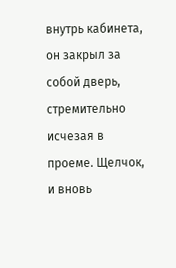внутрь кабинета, он закрыл за собой дверь, стремительно исчезая в проеме. Щелчок, и вновь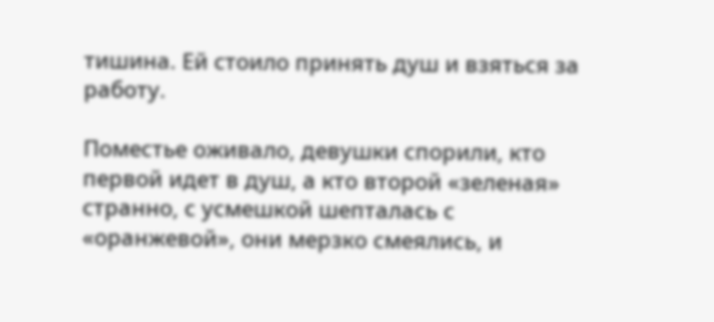тишина. Ей стоило принять душ и взяться за работу.

Поместье оживало, девушки спорили, кто первой идет в душ, а кто второй «зеленая» странно, с усмешкой шепталась с «оранжевой», они мерзко смеялись, и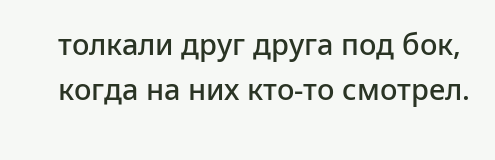толкали друг друга под бок, когда на них кто-то смотрел.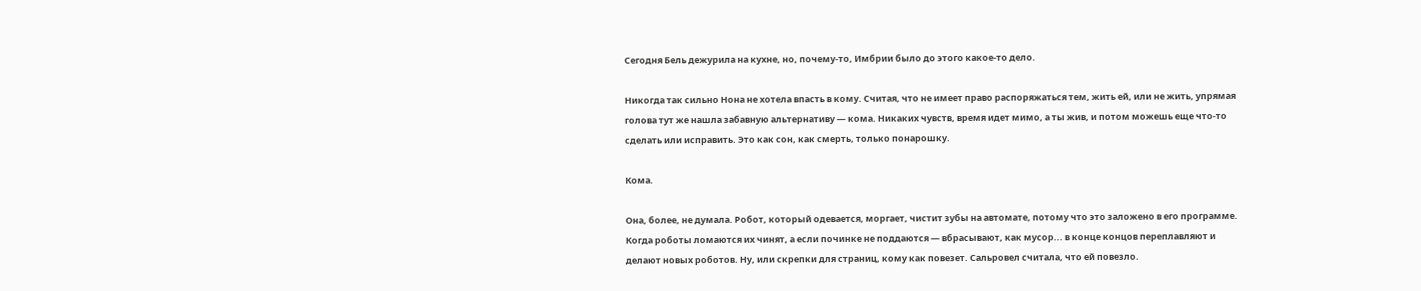Сегодня Бель дежурила на кухне, но, почему-то, Имбрии было до этого какое-то дело.

Никогда так сильно Нона не хотела впасть в кому. Считая, что не имеет право распоряжаться тем, жить ей, или не жить, упрямая голова тут же нашла забавную альтернативу — кома. Никаких чувств, время идет мимо, а ты жив, и потом можешь еще что-то сделать или исправить. Это как сон, как смерть, только понарошку.

Кома.

Она, более, не думала. Робот, который одевается, моргает, чистит зубы на автомате, потому что это заложено в его программе. Когда роботы ломаются их чинят, а если починке не поддаются — вбрасывают, как мусор... в конце концов переплавляют и делают новых роботов. Ну, или скрепки для страниц, кому как повезет. Сальровел считала, что ей повезло.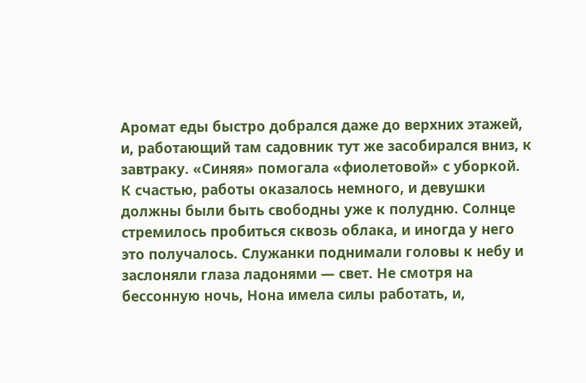Аромат еды быстро добрался даже до верхних этажей, и, работающий там садовник тут же засобирался вниз, к завтраку. «Синяя» помогала «фиолетовой» с уборкой. К счастью, работы оказалось немного, и девушки должны были быть свободны уже к полудню. Солнце стремилось пробиться сквозь облака, и иногда у него это получалось. Служанки поднимали головы к небу и заслоняли глаза ладонями — свет. Не смотря на бессонную ночь, Нона имела силы работать, и,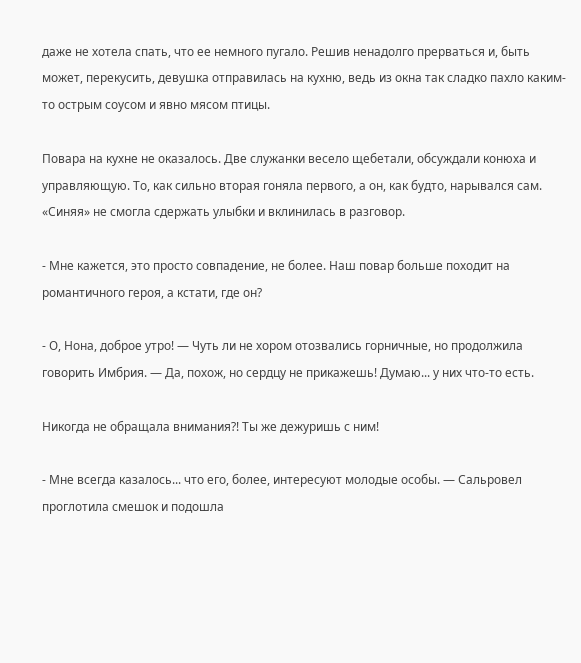даже не хотела спать, что ее немного пугало. Решив ненадолго прерваться и, быть может, перекусить, девушка отправилась на кухню, ведь из окна так сладко пахло каким-то острым соусом и явно мясом птицы.

Повара на кухне не оказалось. Две служанки весело щебетали, обсуждали конюха и управляющую. То, как сильно вторая гоняла первого, а он, как будто, нарывался сам. «Синяя» не смогла сдержать улыбки и вклинилась в разговор.

- Мне кажется, это просто совпадение, не более. Наш повар больше походит на романтичного героя, а кстати, где он?

- О, Нона, доброе утро! — Чуть ли не хором отозвались горничные, но продолжила говорить Имбрия. — Да, похож, но сердцу не прикажешь! Думаю... у них что-то есть.

Никогда не обращала внимания?! Ты же дежуришь с ним!

- Мне всегда казалось... что его, более, интересуют молодые особы. — Сальровел проглотила смешок и подошла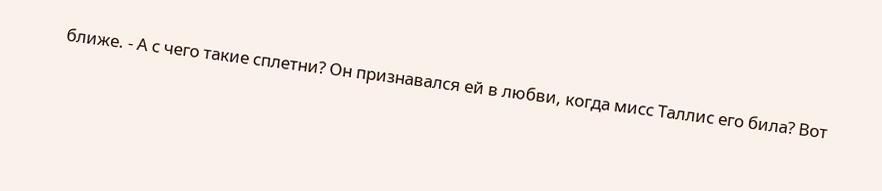ближе. - А с чего такие сплетни? Он признавался ей в любви, когда мисс Таллис его била? Вот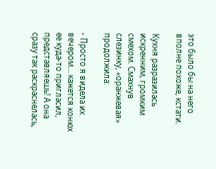это было бы на него вполне похоже, кстати.

Кухня разразилась искренним, громким смехом. Смахнув слезинку, «оранжевая» продолжила:

- Просто я видела их вечером... кажется конюх ее куда-то пригласил, представляешь! А она сразу так раскраснелась,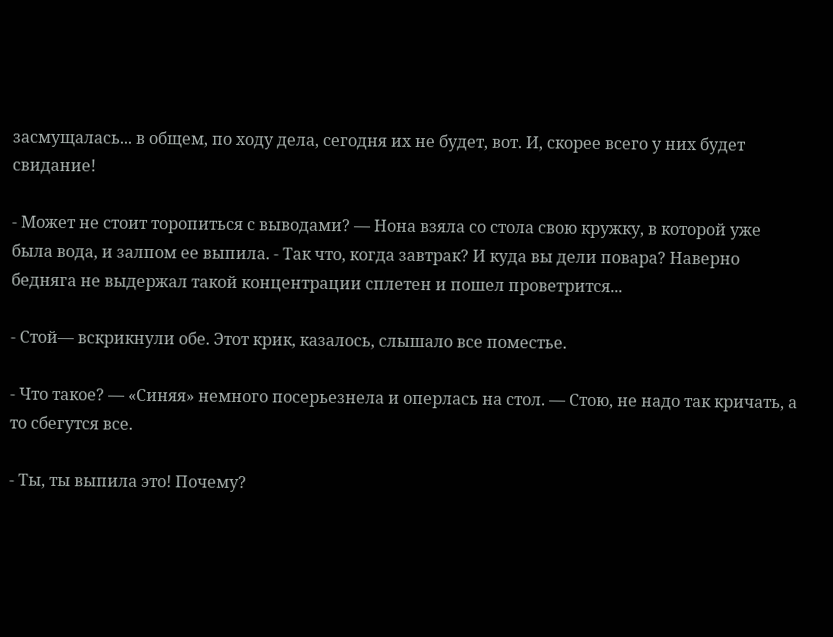засмущалась... в общем, по ходу дела, сегодня их не будет, вот. И, скорее всего у них будет свидание!

- Может не стоит торопиться с выводами? — Нона взяла со стола свою кружку, в которой уже была вода, и залпом ее выпила. - Так что, когда завтрак? И куда вы дели повара? Наверно бедняга не выдержал такой концентрации сплетен и пошел проветрится...

- Стой— вскрикнули обе. Этот крик, казалось, слышало все поместье.

- Что такое? — «Синяя» немного посерьезнела и оперлась на стол. — Стою, не надо так кричать, а то сбегутся все.

- Ты, ты выпила это! Почему?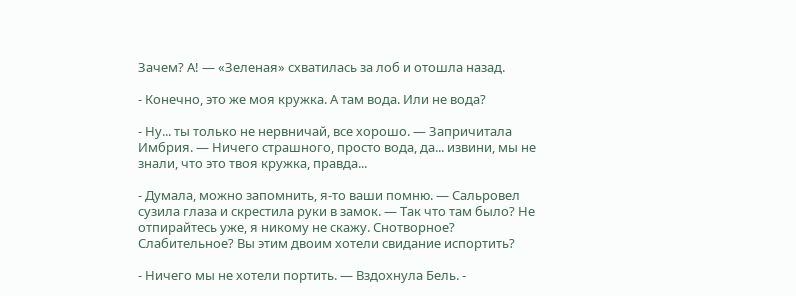Зачем? А! — «Зеленая» схватилась за лоб и отошла назад.

- Конечно, это же моя кружка. А там вода. Или не вода?

- Ну... ты только не нервничай, все хорошо. — Запричитала Имбрия. — Ничего страшного, просто вода, да... извини, мы не знали, что это твоя кружка, правда...

- Думала, можно запомнить, я-то ваши помню. — Сальровел сузила глаза и скрестила руки в замок. — Так что там было? Не отпирайтесь уже, я никому не скажу. Снотворное? Слабительное? Вы этим двоим хотели свидание испортить?

- Ничего мы не хотели портить. — Вздохнула Бель. -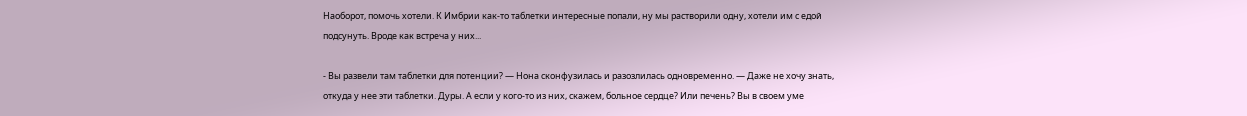Наоборот, помочь хотели. К Имбрии как-то таблетки интересные попали, ну мы растворили одну, хотели им с едой подсунуть. Вроде как встреча у них...

- Вы развели там таблетки для потенции? — Нона сконфузилась и разозлилась одновременно. — Даже не хочу знать, откуда у нее эти таблетки. Дуры. А если у кого-то из них, скажем, больное сердце? Или печень? Вы в своем уме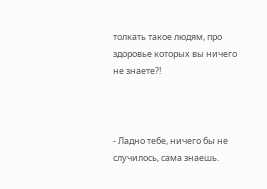толкать такое людям, про здоровье которых вы ничего не знаете?!



- Ладно тебе, ничего бы не случилось, сама знаешь.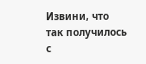Извини, что так получилось с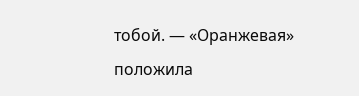тобой. — «Оранжевая» положила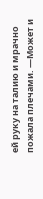ей руку на талию и мрачно пожала плечами. —Может и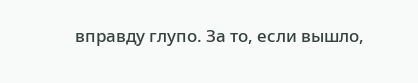вправду глупо. За то, если вышло,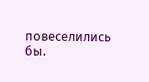повеселились бы.